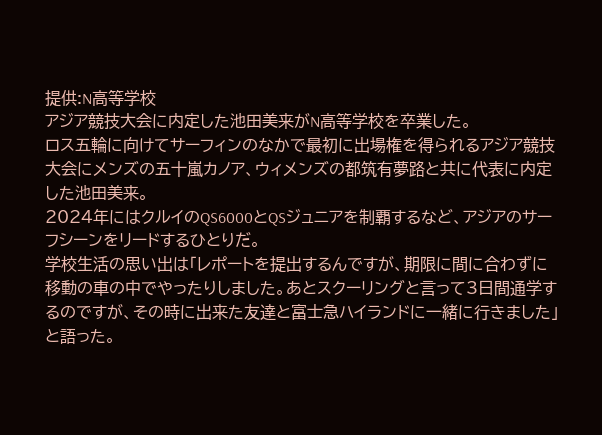提供:N高等学校
アジア競技大会に内定した池田美来がN高等学校を卒業した。
ロス五輪に向けてサーフィンのなかで最初に出場権を得られるアジア競技大会にメンズの五十嵐カノア、ウィメンズの都筑有夢路と共に代表に内定した池田美来。
2024年にはクルイのQS6000とQSジュニアを制覇するなど、アジアのサーフシーンをリードするひとりだ。
学校生活の思い出は「レポートを提出するんですが、期限に間に合わずに移動の車の中でやったりしました。あとスクーリングと言って3日間通学するのですが、その時に出来た友達と富士急ハイランドに一緒に行きました」と語った。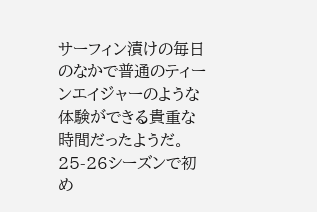サーフィン漬けの毎日のなかで普通のティーンエイジャーのような体験ができる貴重な時間だったようだ。
25-26シーズンで初め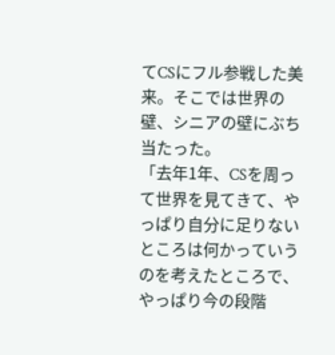てCSにフル参戦した美来。そこでは世界の壁、シニアの壁にぶち当たった。
「去年1年、CSを周って世界を見てきて、やっぱり自分に足りないところは何かっていうのを考えたところで、やっぱり今の段階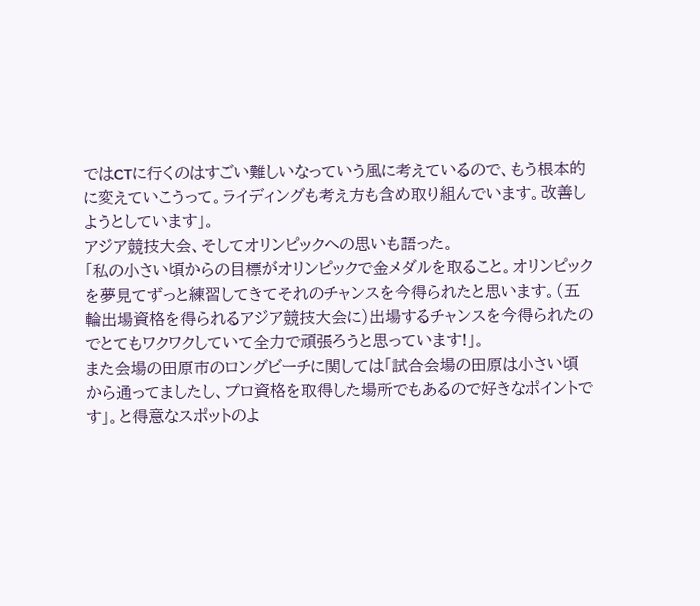ではCTに行くのはすごい難しいなっていう風に考えているので、もう根本的に変えていこうって。ライディングも考え方も含め取り組んでいます。改善しようとしています」。
アジア競技大会、そしてオリンピックへの思いも語った。
「私の小さい頃からの目標がオリンピックで金メダルを取ること。オリンピックを夢見てずっと練習してきてそれのチャンスを今得られたと思います。(五輪出場資格を得られるアジア競技大会に)出場するチャンスを今得られたのでとてもワクワクしていて全力で頑張ろうと思っています!」。
また会場の田原市のロングビーチに関しては「試合会場の田原は小さい頃から通ってましたし、プロ資格を取得した場所でもあるので好きなポイントです」。と得意なスポットのよ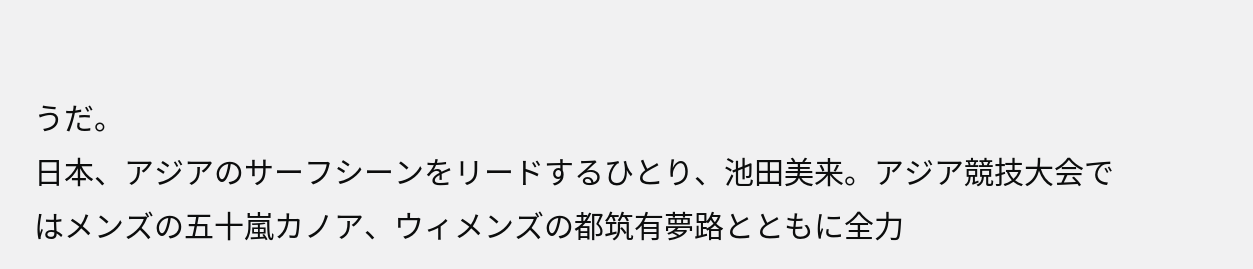うだ。
日本、アジアのサーフシーンをリードするひとり、池田美来。アジア競技大会ではメンズの五十嵐カノア、ウィメンズの都筑有夢路とともに全力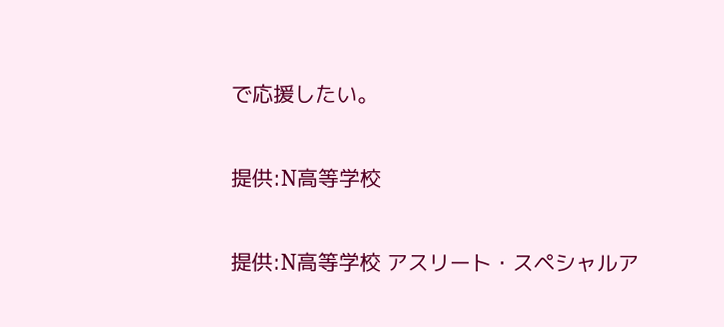で応援したい。

提供:N高等学校

提供:N高等学校 アスリート・スペシャルア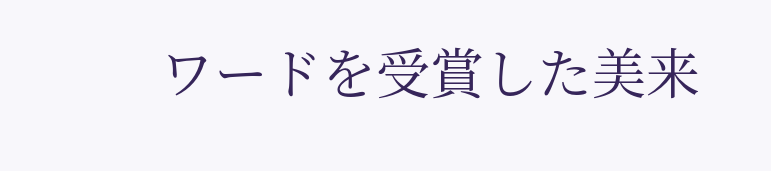ワードを受賞した美来